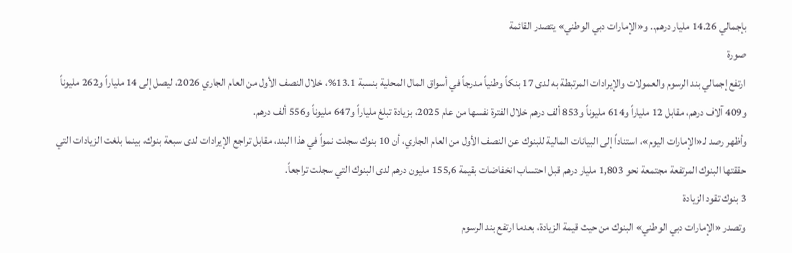بإجمالي 14.26 مليار درهم.. و«الإمارات دبي الوطني» يتصدر القائمة
صورة
ارتفع إجمالي بند الرسوم والعمولات والإيرادات المرتبطة به لدى 17 بنكاً وطنياً مدرجاً في أسواق المال المحلية بنسبة 13.1%، خلال النصف الأول من العام الجاري 2026، ليصل إلى 14 ملياراً و262 مليوناً و409 آلاف درهم، مقابل 12 ملياراً و614 مليوناً و853 ألف درهم خلال الفترة نفسها من عام 2025، بزيادة تبلغ ملياراً و647 مليوناً و556 ألف درهم.
وأظهر رصد لـ«الإمارات اليوم»، استناداً إلى البيانات المالية للبنوك عن النصف الأول من العام الجاري، أن 10 بنوك سجلت نمواً في هذا البند، مقابل تراجع الإيرادات لدى سبعة بنوك، بينما بلغت الزيادات التي حققتها البنوك المرتفعة مجتمعة نحو 1,803 مليار درهم قبل احتساب انخفاضات بقيمة 155,6 مليون درهم لدى البنوك التي سجلت تراجعاً.
3 بنوك تقود الزيادة
وتصدر «الإمارات دبي الوطني» البنوك من حيث قيمة الزيادة، بعدما ارتفع بند الرسوم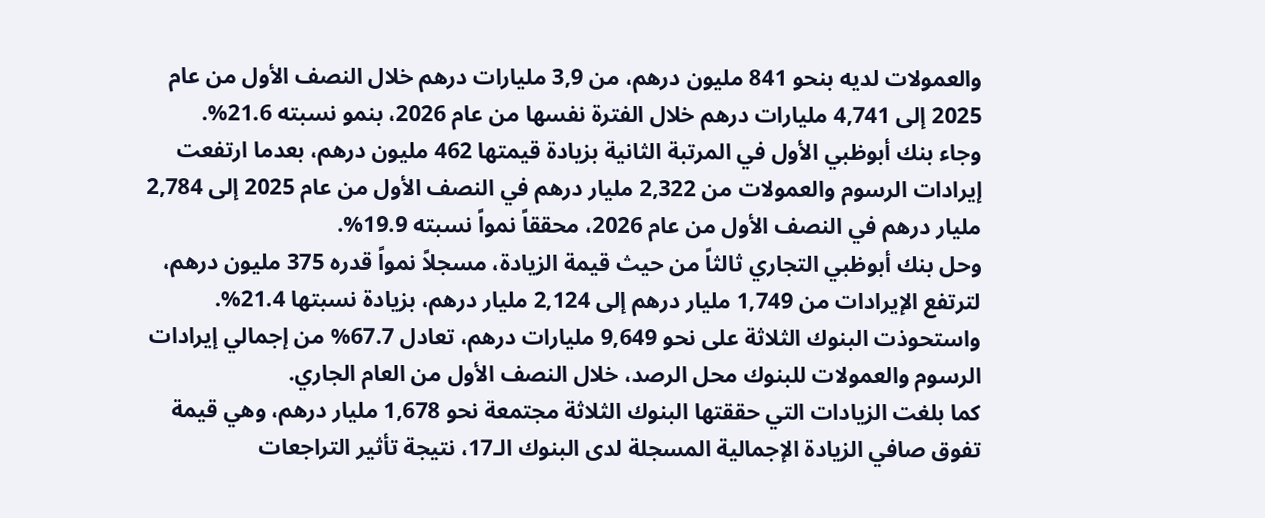والعمولات لديه بنحو 841 مليون درهم، من 3,9 مليارات درهم خلال النصف الأول من عام 2025 إلى 4,741 مليارات درهم خلال الفترة نفسها من عام 2026، بنمو نسبته 21.6%.
وجاء بنك أبوظبي الأول في المرتبة الثانية بزيادة قيمتها 462 مليون درهم، بعدما ارتفعت إيرادات الرسوم والعمولات من 2,322 مليار درهم في النصف الأول من عام 2025 إلى 2,784 مليار درهم في النصف الأول من عام 2026، محققاً نمواً نسبته 19.9%.
وحل بنك أبوظبي التجاري ثالثاً من حيث قيمة الزيادة، مسجلاً نمواً قدره 375 مليون درهم، لترتفع الإيرادات من 1,749 مليار درهم إلى 2,124 مليار درهم، بزيادة نسبتها 21.4%.
واستحوذت البنوك الثلاثة على نحو 9,649 مليارات درهم، تعادل 67.7% من إجمالي إيرادات الرسوم والعمولات للبنوك محل الرصد، خلال النصف الأول من العام الجاري.
كما بلغت الزيادات التي حققتها البنوك الثلاثة مجتمعة نحو 1,678 مليار درهم، وهي قيمة تفوق صافي الزيادة الإجمالية المسجلة لدى البنوك الـ17، نتيجة تأثير التراجعات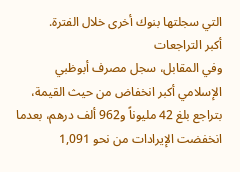التي سجلتها بنوك أخرى خلال الفترة.
أكبر التراجعات
وفي المقابل، سجل مصرف أبوظبي الإسلامي أكبر انخفاض من حيث القيمة، بتراجع بلغ 42 مليوناً و962 ألف درهم، بعدما انخفضت الإيرادات من نحو 1,091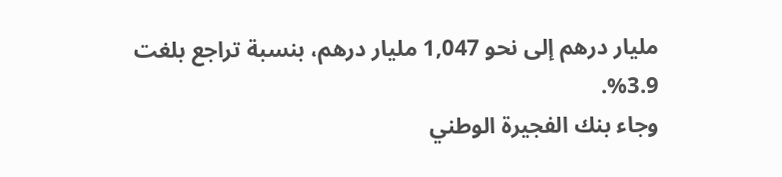مليار درهم إلى نحو 1,047 مليار درهم، بنسبة تراجع بلغت 3.9%.
وجاء بنك الفجيرة الوطني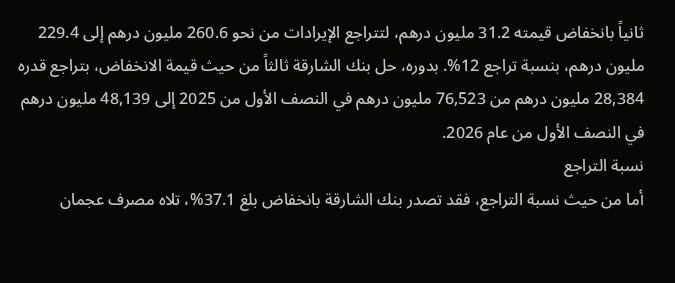ثانياً بانخفاض قيمته 31.2 مليون درهم، لتتراجع الإيرادات من نحو 260.6 مليون درهم إلى 229.4 مليون درهم، بنسبة تراجع 12%. بدوره، حل بنك الشارقة ثالثاً من حيث قيمة الانخفاض، بتراجع قدره 28,384 مليون درهم من 76,523 مليون درهم في النصف الأول من 2025 إلى 48,139 مليون درهم في النصف الأول من عام 2026.
نسبة التراجع
أما من حيث نسبة التراجع، فقد تصدر بنك الشارقة بانخفاض بلغ 37.1%، تلاه مصرف عجمان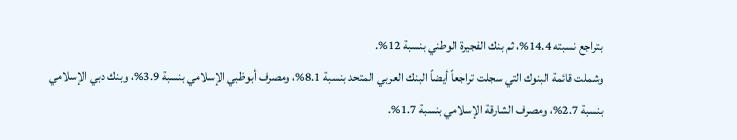بتراجع نسبته 14.4%، ثم بنك الفجيرة الوطني بنسبة 12%.
وشملت قائمة البنوك التي سجلت تراجعاً أيضاً البنك العربي المتحد بنسبة 8.1%، ومصرف أبوظبي الإسلامي بنسبة 3.9%، وبنك دبي الإسلامي بنسبة 2.7%، ومصرف الشارقة الإسلامي بنسبة 1.7%.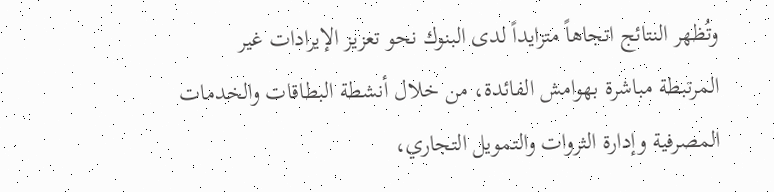وتُظهر النتائج اتجاهاً متزايداً لدى البنوك نحو تعزيز الإيرادات غير المرتبطة مباشرة بهوامش الفائدة، من خلال أنشطة البطاقات والخدمات المصرفية وإدارة الثروات والتمويل التجاري،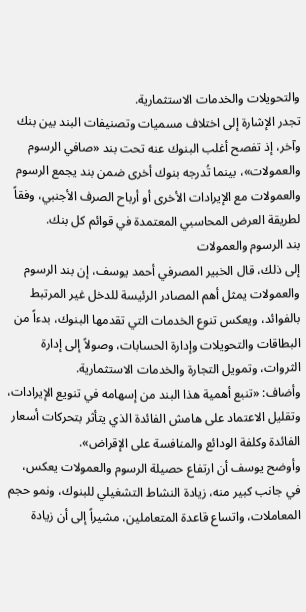والتحويلات والخدمات الاستثمارية.
تجدر الإشارة إلى اختلاف مسميات وتصنيفات البند بين بنك وآخر، إذ تفصح أغلب البنوك عنه تحت بند «صافي الرسوم والعمولات»، بينما تُدرجه بنوك أخرى ضمن بند يجمع الرسوم والعمولات مع الإيرادات الأخرى أو أرباح الصرف الأجنبي، وفقاً لطريقة العرض المحاسبي المعتمدة في قوائم كل بنك.
بند الرسوم والعمولات
إلى ذلك، قال الخبير المصرفي أحمد يوسف، إن بند الرسوم والعمولات يمثل أهم المصادر الرئيسة للدخل غير المرتبط بالفوائد، ويعكس تنوع الخدمات التي تقدمها البنوك، بدءاً من البطاقات والتحويلات وإدارة الحسابات، وصولاً إلى إدارة الثروات، وتمويل التجارة والخدمات الاستثمارية.
وأضاف: «تنبع أهمية هذا البند من إسهامه في تنويع الإيرادات، وتقليل الاعتماد على هامش الفائدة الذي يتأثر بتحركات أسعار الفائدة وكلفة الودائع والمنافسة على الإقراض».
وأوضح يوسف أن ارتفاع حصيلة الرسوم والعمولات يعكس، في جانب كبير منه، زيادة النشاط التشغيلي للبنوك، ونمو حجم المعاملات، واتساع قاعدة المتعاملين، مشيراً إلى أن زيادة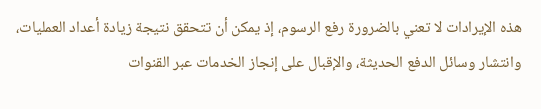هذه الإيرادات لا تعني بالضرورة رفع الرسوم، إذ يمكن أن تتحقق نتيجة زيادة أعداد العمليات، وانتشار وسائل الدفع الحديثة، والإقبال على إنجاز الخدمات عبر القنوات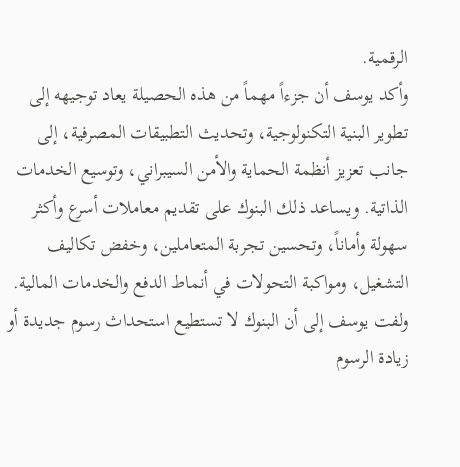الرقمية.
وأكد يوسف أن جزءاً مهماً من هذه الحصيلة يعاد توجيهه إلى تطوير البنية التكنولوجية، وتحديث التطبيقات المصرفية، إلى جانب تعزيز أنظمة الحماية والأمن السيبراني، وتوسيع الخدمات الذاتية. ويساعد ذلك البنوك على تقديم معاملات أسرع وأكثر سهولة وأماناً، وتحسين تجربة المتعاملين، وخفض تكاليف التشغيل، ومواكبة التحولات في أنماط الدفع والخدمات المالية.
ولفت يوسف إلى أن البنوك لا تستطيع استحداث رسوم جديدة أو زيادة الرسوم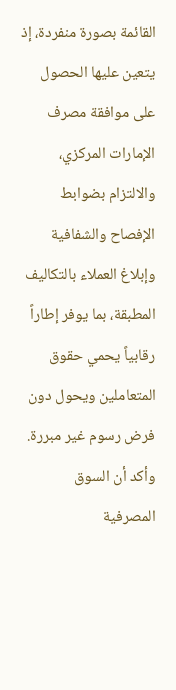القائمة بصورة منفردة، إذ يتعين عليها الحصول على موافقة مصرف الإمارات المركزي، والالتزام بضوابط الإفصاح والشفافية وإبلاغ العملاء بالتكاليف المطبقة، بما يوفر إطاراً رقابياً يحمي حقوق المتعاملين ويحول دون فرض رسوم غير مبررة.
وأكد أن السوق المصرفية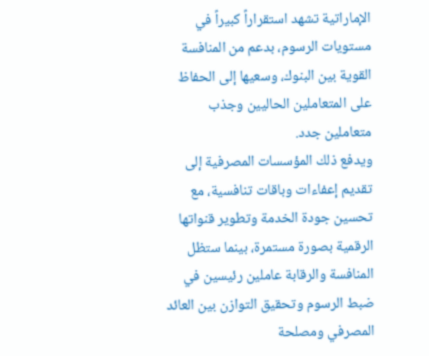الإماراتية تشهد استقراراً كبيراً في مستويات الرسوم، بدعم من المنافسة القوية بين البنوك، وسعيها إلى الحفاظ على المتعاملين الحاليين وجذب متعاملين جدد.
ويدفع ذلك المؤسسات المصرفية إلى تقديم إعفاءات وباقات تنافسية، مع تحسين جودة الخدمة وتطوير قنواتها الرقمية بصورة مستمرة، بينما ستظل المنافسة والرقابة عاملين رئيسين في ضبط الرسوم وتحقيق التوازن بين العائد المصرفي ومصلحة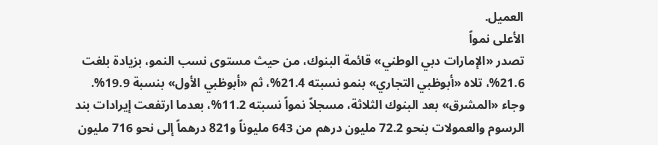العميل.
الأعلى نمواً
تصدر «الإمارات دبي الوطني» قائمة البنوك، من حيث مستوى نسب النمو، بزيادة بلغت 21.6%، تلاه «أبوظبي التجاري» بنمو نسبته 21.4%، ثم «أبوظبي الأول» بنسبة 19.9%. وجاء «المشرق» بعد البنوك الثلاثة، مسجلاً نمواً نسبته 11.2%، بعدما ارتفعت إيرادات بند الرسوم والعمولات بنحو 72.2 مليون درهم من 643 مليوناً و821 درهماً إلى نحو 716 مليون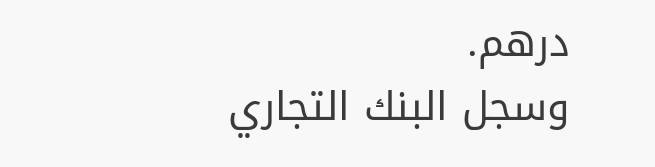درهم.
وسجل البنك التجاري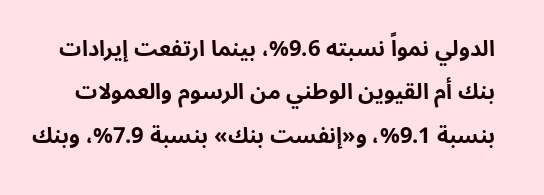الدولي نمواً نسبته 9.6%، بينما ارتفعت إيرادات بنك أم القيوين الوطني من الرسوم والعمولات بنسبة 9.1%، و«إنفست بنك» بنسبة 7.9%، وبنك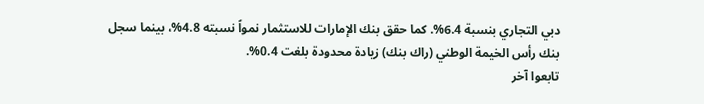دبي التجاري بنسبة 6.4%. كما حقق بنك الإمارات للاستثمار نمواً نسبته 4.8%، بينما سجل بنك رأس الخيمة الوطني (راك بنك) زيادة محدودة بلغت 0.4%.
تابعوا آخر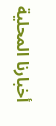أخبارنا المحلية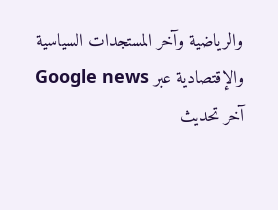والرياضية وآخر المستجدات السياسية والإقتصادية عبر Google news
آخر تحديث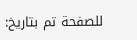للصفحة تم بتاريخ: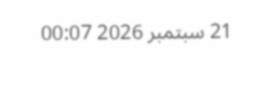21 سبتمبر 2026 00:07